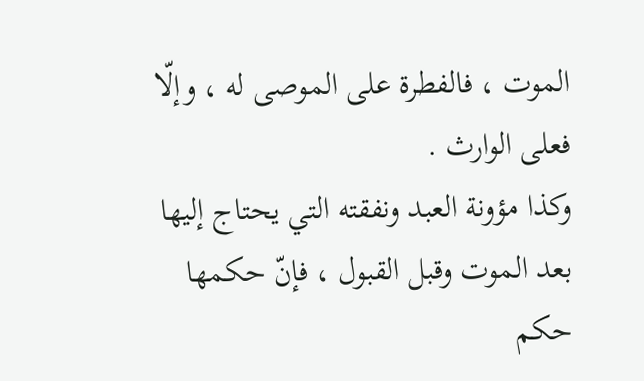الموت ، فالفطرة على الموصى له ، وإلّا فعلى الوارث .
وكذا مؤونة العبد ونفقته التي يحتاج إليها بعد الموت وقبل القبول ، فإنّ حكمها حكم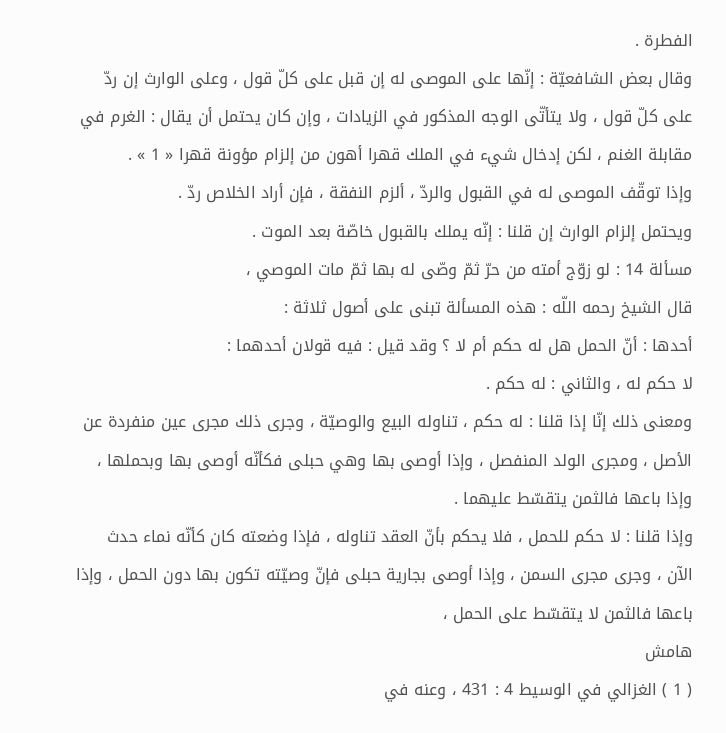الفطرة .
وقال بعض الشافعيّة : إنّها على الموصى له إن قبل على كلّ قول ، وعلى الوارث إن ردّ على كلّ قول ، ولا يتأتّى الوجه المذكور في الزيادات ، وإن كان يحتمل أن يقال : الغرم في مقابلة الغنم ، لكن إدخال شيء في الملك قهرا أهون من إلزام مؤونة قهرا « 1 » .
وإذا توقّف الموصى له في القبول والردّ ، ألزم النفقة ، فإن أراد الخلاص ردّ .
ويحتمل إلزام الوارث إن قلنا : إنّه يملك بالقبول خاصّة بعد الموت .
مسألة 14 : لو زوّج أمته من حرّ ثمّ وصّى له بها ثمّ مات الموصي ،
قال الشيخ رحمه اللّه : هذه المسألة تبنى على أصول ثلاثة :
أحدها : أنّ الحمل هل له حكم أم لا ؟ وقد قيل : فيه قولان أحدهما :
لا حكم له ، والثاني : له حكم .
ومعنى ذلك إنّا إذا قلنا : له حكم ، تناوله البيع والوصيّة ، وجرى ذلك مجرى عين منفردة عن الأصل ، ومجرى الولد المنفصل ، وإذا أوصى بها وهي حبلى فكأنّه أوصى بها وبحملها ، وإذا باعها فالثمن يتقسّط عليهما .
وإذا قلنا : لا حكم للحمل ، فلا يحكم بأنّ العقد تناوله ، فإذا وضعته كان كأنّه نماء حدث الآن ، وجرى مجرى السمن ، وإذا أوصى بجارية حبلى فإنّ وصيّته تكون بها دون الحمل ، وإذا باعها فالثمن لا يتقسّط على الحمل ،
هامش
( 1 ) الغزالي في الوسيط 4 : 431 ، وعنه في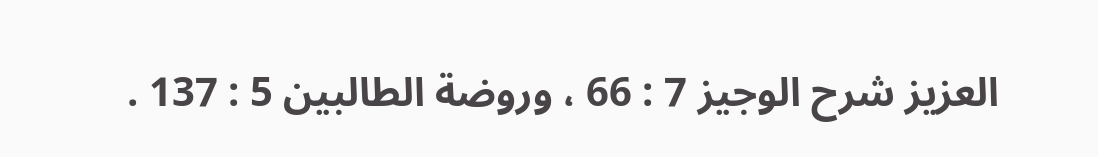العزيز شرح الوجيز 7 : 66 ، وروضة الطالبين 5 : 137 .